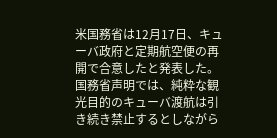米国務省は12月17日、キューバ政府と定期航空便の再開で合意したと発表した。
国務省声明では、純粋な観光目的のキューバ渡航は引き続き禁止するとしながら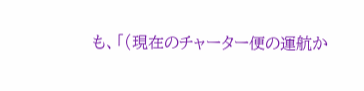も、「(現在のチャーター便の運航か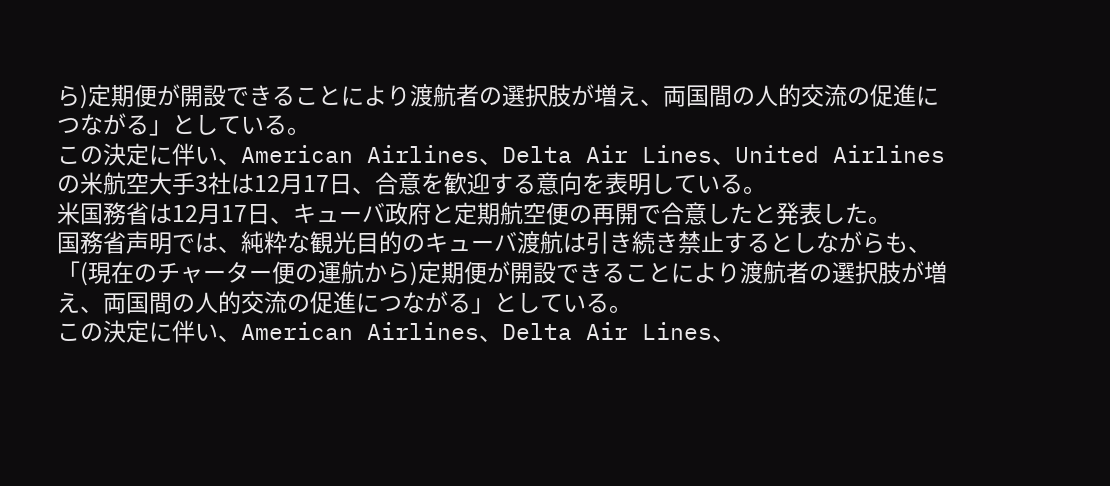ら)定期便が開設できることにより渡航者の選択肢が増え、両国間の人的交流の促進につながる」としている。
この決定に伴い、American Airlines、Delta Air Lines、United Airlinesの米航空大手3社は12月17日、合意を歓迎する意向を表明している。
米国務省は12月17日、キューバ政府と定期航空便の再開で合意したと発表した。
国務省声明では、純粋な観光目的のキューバ渡航は引き続き禁止するとしながらも、「(現在のチャーター便の運航から)定期便が開設できることにより渡航者の選択肢が増え、両国間の人的交流の促進につながる」としている。
この決定に伴い、American Airlines、Delta Air Lines、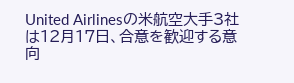United Airlinesの米航空大手3社は12月17日、合意を歓迎する意向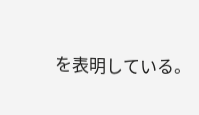を表明している。